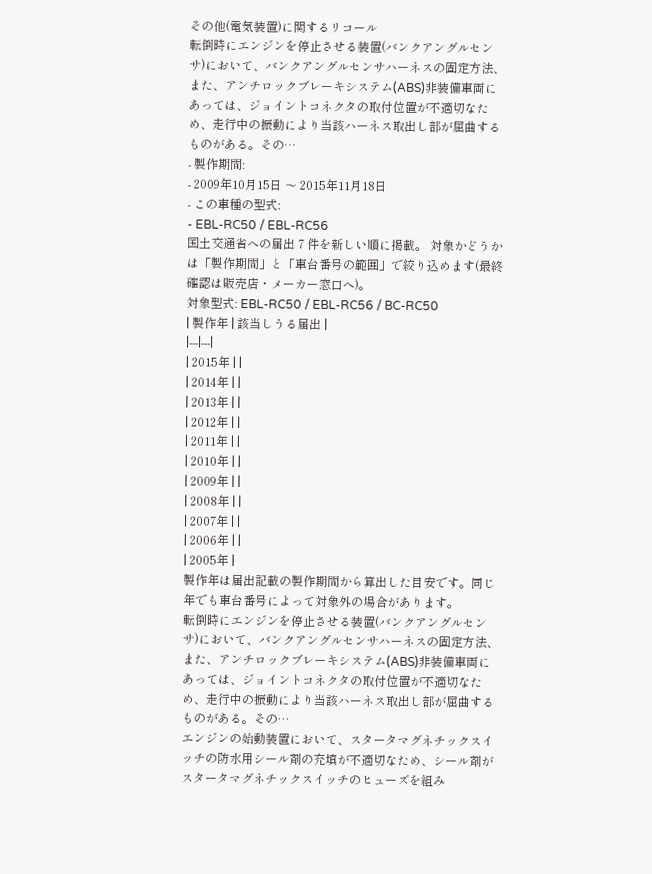その他(電気装置)に関するリコール
転倒時にエンジンを停止させる装置(バンクアングルセンサ)において、バンクアングルセンサハーネスの固定方法、また、アンチロックブレーキシステム(ABS)非装備車両にあっては、ジョイントコネクタの取付位置が不適切なため、走行中の振動により当該ハーネス取出し部が屈曲するものがある。その…
- 製作期間:
- 2009年10月15日 〜 2015年11月18日
- この車種の型式:
- EBL-RC50 / EBL-RC56
国土交通省への届出 7 件を新しい順に掲載。 対象かどうかは「製作期間」と「車台番号の範囲」で絞り込めます(最終確認は販売店・メーカー窓口へ)。
対象型式: EBL-RC50 / EBL-RC56 / BC-RC50
| 製作年 | 該当しうる届出 |
|---|---|
| 2015年 | |
| 2014年 | |
| 2013年 | |
| 2012年 | |
| 2011年 | |
| 2010年 | |
| 2009年 | |
| 2008年 | |
| 2007年 | |
| 2006年 | |
| 2005年 |
製作年は届出記載の製作期間から算出した目安です。同じ年でも車台番号によって対象外の場合があります。
転倒時にエンジンを停止させる装置(バンクアングルセンサ)において、バンクアングルセンサハーネスの固定方法、また、アンチロックブレーキシステム(ABS)非装備車両にあっては、ジョイントコネクタの取付位置が不適切なため、走行中の振動により当該ハーネス取出し部が屈曲するものがある。その…
エンジンの始動装置において、スタータマグネチックスイッチの防水用シール剤の充填が不適切なため、シール剤がスタータマグネチックスイッチのヒューズを組み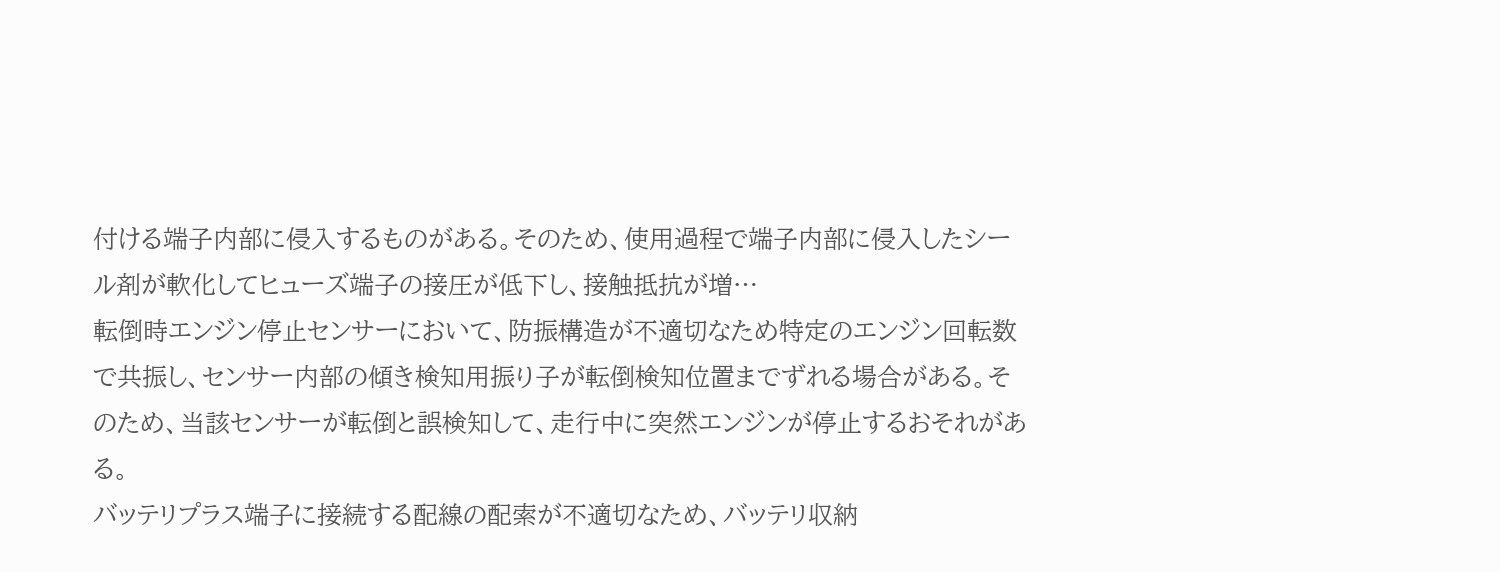付ける端子内部に侵入するものがある。そのため、使用過程で端子内部に侵入したシール剤が軟化してヒューズ端子の接圧が低下し、接触抵抗が増…
転倒時エンジン停止センサーにおいて、防振構造が不適切なため特定のエンジン回転数で共振し、センサー内部の傾き検知用振り子が転倒検知位置までずれる場合がある。そのため、当該センサーが転倒と誤検知して、走行中に突然エンジンが停止するおそれがある。
バッテリプラス端子に接続する配線の配索が不適切なため、バッテリ収納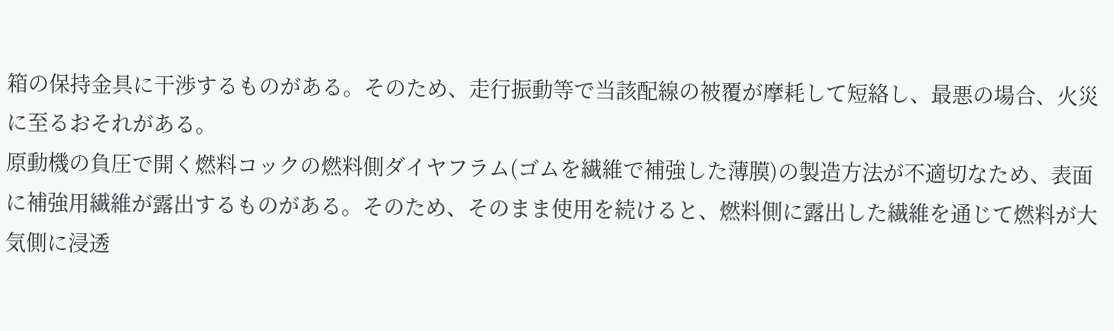箱の保持金具に干渉するものがある。そのため、走行振動等で当該配線の被覆が摩耗して短絡し、最悪の場合、火災に至るおそれがある。
原動機の負圧で開く燃料コックの燃料側ダイヤフラム(ゴムを繊維で補強した薄膜)の製造方法が不適切なため、表面に補強用繊維が露出するものがある。そのため、そのまま使用を続けると、燃料側に露出した繊維を通じて燃料が大気側に浸透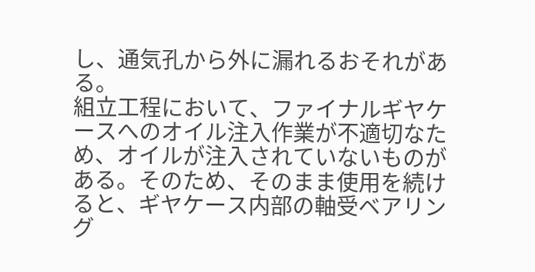し、通気孔から外に漏れるおそれがある。
組立工程において、ファイナルギヤケースへのオイル注入作業が不適切なため、オイルが注入されていないものがある。そのため、そのまま使用を続けると、ギヤケース内部の軸受ベアリング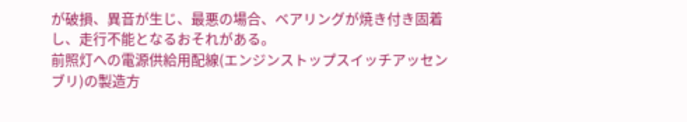が破損、異音が生じ、最悪の場合、ベアリングが焼き付き固着し、走行不能となるおそれがある。
前照灯への電源供給用配線(エンジンストップスイッチアッセンブリ)の製造方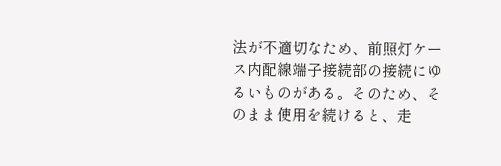法が不適切なため、前照灯ケース内配線端子接続部の接続にゆるいものがある。そのため、そのまま使用を続けると、走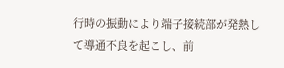行時の振動により端子接続部が発熱して導通不良を起こし、前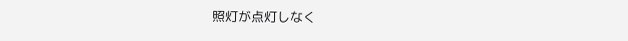照灯が点灯しなく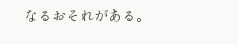なるおそれがある。